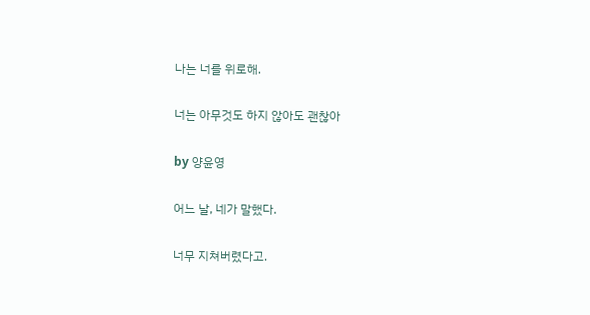나는 너를 위로해.

너는 아무것도 하지 않아도 괜찮아

by 양윤영

어느 날, 네가 말했다.

너무 지쳐버렸다고.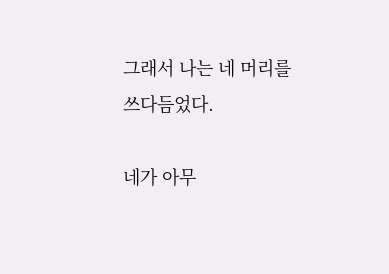그래서 나는 네 머리를 쓰다듬었다.

네가 아무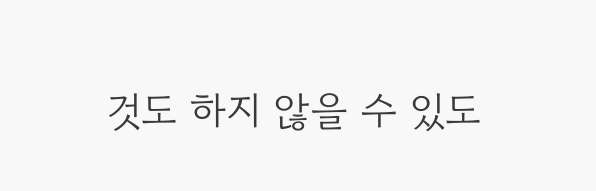것도 하지 않을 수 있도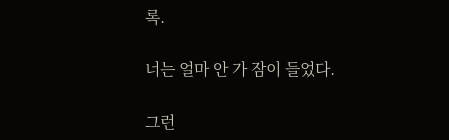록.

너는 얼마 안 가 잠이 들었다.

그런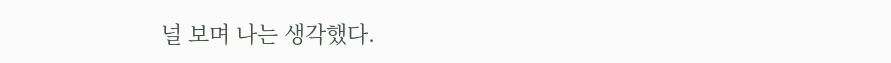널 보며 나는 생각했다.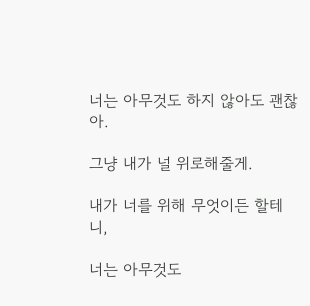너는 아무것도 하지 않아도 괜찮아.

그냥 내가 널 위로해줄게.

내가 너를 위해 무엇이든 할테니,

너는 아무것도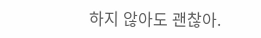하지 않아도 괜찮아.